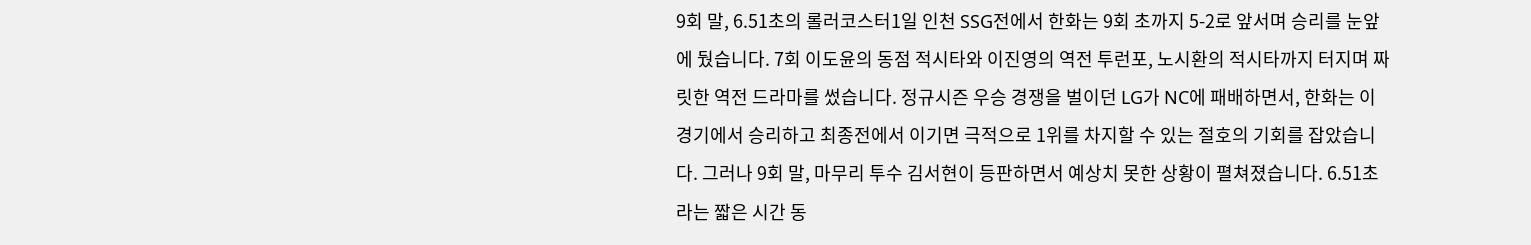9회 말, 6.51초의 롤러코스터1일 인천 SSG전에서 한화는 9회 초까지 5-2로 앞서며 승리를 눈앞에 뒀습니다. 7회 이도윤의 동점 적시타와 이진영의 역전 투런포, 노시환의 적시타까지 터지며 짜릿한 역전 드라마를 썼습니다. 정규시즌 우승 경쟁을 벌이던 LG가 NC에 패배하면서, 한화는 이 경기에서 승리하고 최종전에서 이기면 극적으로 1위를 차지할 수 있는 절호의 기회를 잡았습니다. 그러나 9회 말, 마무리 투수 김서현이 등판하면서 예상치 못한 상황이 펼쳐졌습니다. 6.51초라는 짧은 시간 동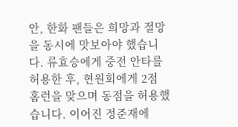안, 한화 팬들은 희망과 절망을 동시에 맛보아야 했습니다. 류효승에게 중전 안타를 허용한 후, 현원회에게 2점 홈런을 맞으며 동점을 허용했습니다. 이어진 정준재에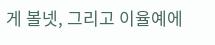게 볼넷, 그리고 이율예에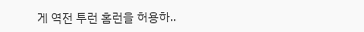게 역전 투런 홈런을 허용하..